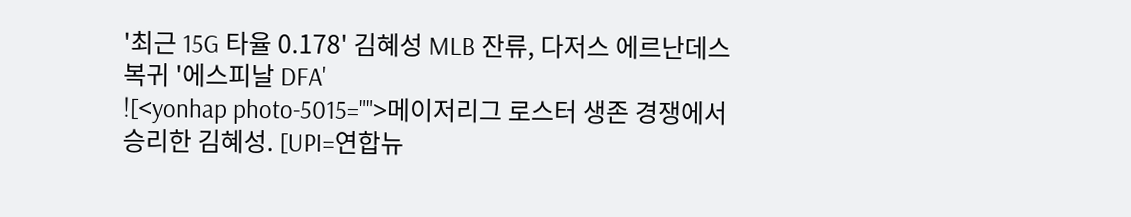'최근 15G 타율 0.178' 김혜성 MLB 잔류, 다저스 에르난데스 복귀 '에스피날 DFA'
![<yonhap photo-5015="">메이저리그 로스터 생존 경쟁에서 승리한 김혜성. [UPI=연합뉴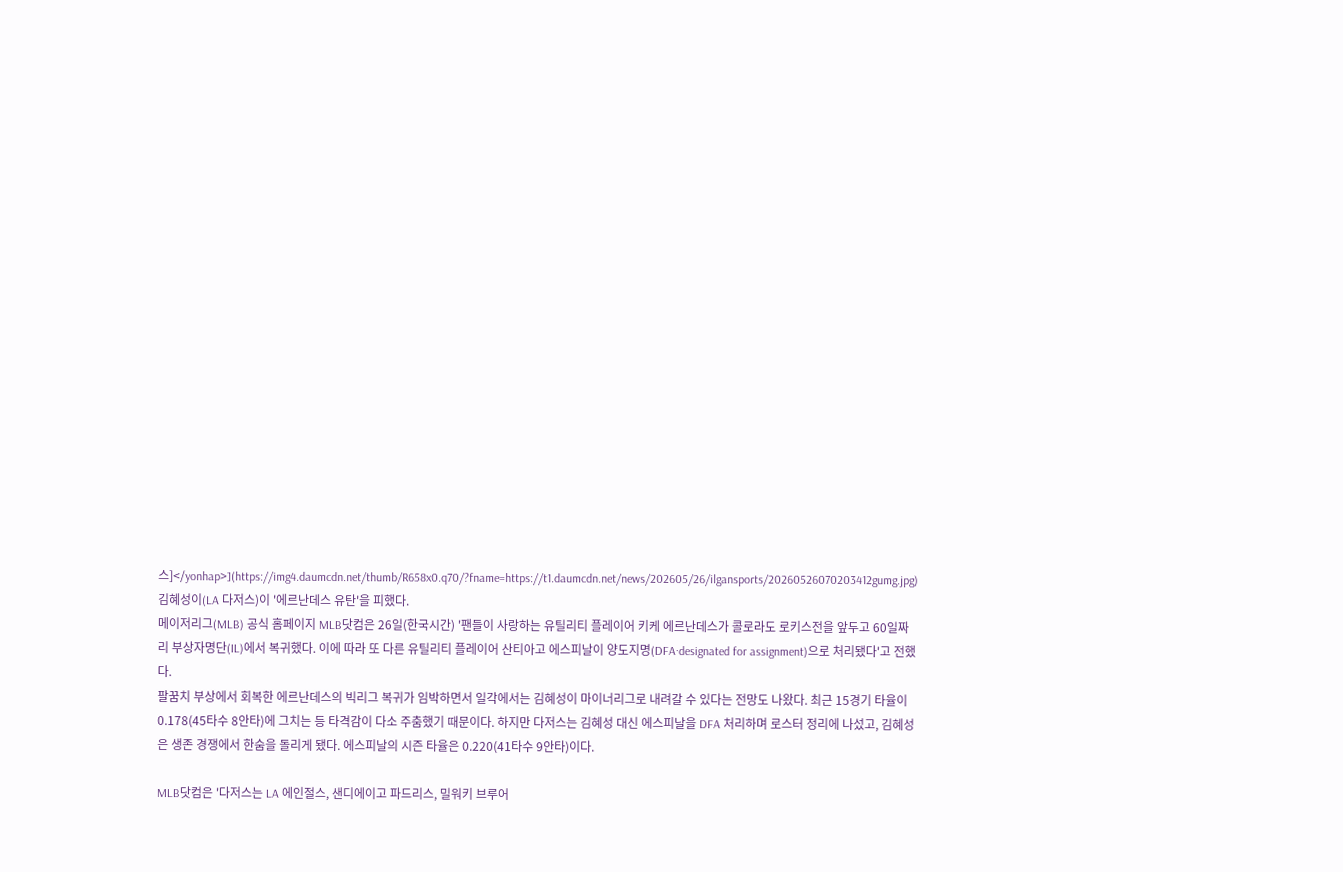스]</yonhap>](https://img4.daumcdn.net/thumb/R658x0.q70/?fname=https://t1.daumcdn.net/news/202605/26/ilgansports/20260526070203412gumg.jpg)
김혜성이(LA 다저스)이 '에르난데스 유탄'을 피했다.
메이저리그(MLB) 공식 홈페이지 MLB닷컴은 26일(한국시간) '팬들이 사랑하는 유틸리티 플레이어 키케 에르난데스가 콜로라도 로키스전을 앞두고 60일짜리 부상자명단(IL)에서 복귀했다. 이에 따라 또 다른 유틸리티 플레이어 산티아고 에스피날이 양도지명(DFA·designated for assignment)으로 처리됐다'고 전했다.
팔꿈치 부상에서 회복한 에르난데스의 빅리그 복귀가 임박하면서 일각에서는 김혜성이 마이너리그로 내려갈 수 있다는 전망도 나왔다. 최근 15경기 타율이 0.178(45타수 8안타)에 그치는 등 타격감이 다소 주춤했기 때문이다. 하지만 다저스는 김혜성 대신 에스피날을 DFA 처리하며 로스터 정리에 나섰고, 김혜성은 생존 경쟁에서 한숨을 돌리게 됐다. 에스피날의 시즌 타율은 0.220(41타수 9안타)이다.

MLB닷컴은 '다저스는 LA 에인절스, 샌디에이고 파드리스, 밀워키 브루어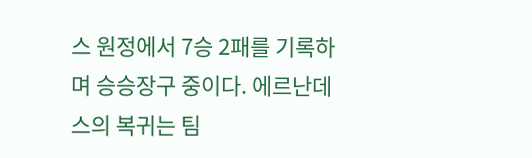스 원정에서 7승 2패를 기록하며 승승장구 중이다. 에르난데스의 복귀는 팀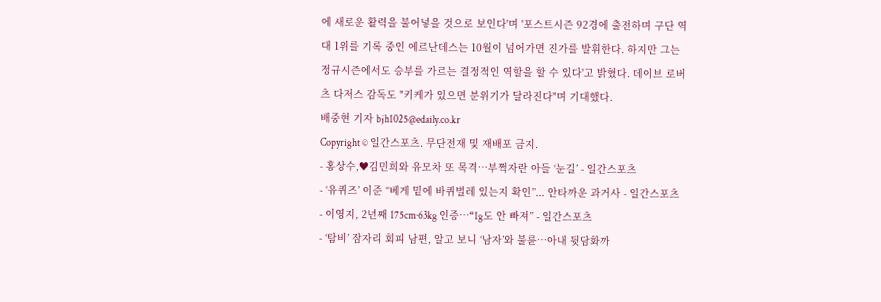에 새로운 활력을 불어넣을 것으로 보인다'며 '포스트시즌 92경에 출전하며 구단 역대 1위를 기록 중인 에르난데스는 10월이 넘어가면 진가를 발휘한다. 하지만 그는 정규시즌에서도 승부를 가르는 결정적인 역할을 할 수 있다'고 밝혔다. 데이브 로버츠 다저스 감독도 "키케가 있으면 분위기가 달라진다"며 기대했다.
배중현 기자 bjh1025@edaily.co.kr
Copyright © 일간스포츠. 무단전재 및 재배포 금지.
- 홍상수,♥김민희와 유모차 또 목격…부쩍자란 아들 ‘눈길’ - 일간스포츠
- ‘유퀴즈’ 이준 “베게 밑에 바퀴벌레 있는지 확인”... 안타까운 과거사 - 일간스포츠
- 이영지, 2년째 175cm·63kg 인증…“1g도 안 빠져” - 일간스포츠
- ‘탐비’ 잠자리 회피 남편, 알고 보니 ‘남자’와 불륜…아내 뒷담화까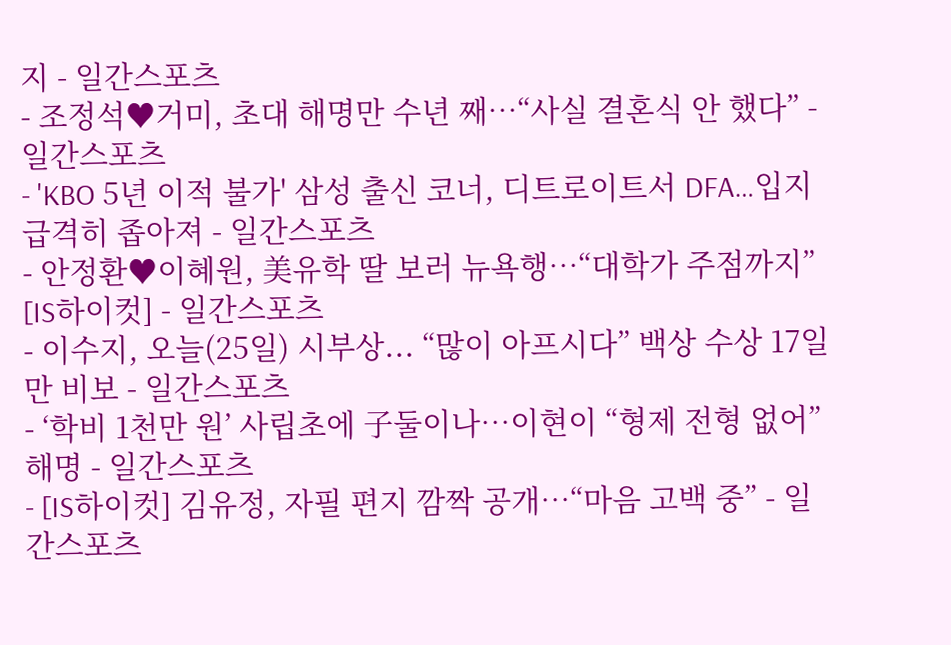지 - 일간스포츠
- 조정석♥거미, 초대 해명만 수년 째…“사실 결혼식 안 했다” - 일간스포츠
- 'KBO 5년 이적 불가' 삼성 출신 코너, 디트로이트서 DFA…입지 급격히 좁아져 - 일간스포츠
- 안정환♥이혜원, 美유학 딸 보러 뉴욕행…“대학가 주점까지” [IS하이컷] - 일간스포츠
- 이수지, 오늘(25일) 시부상... “많이 아프시다” 백상 수상 17일 만 비보 - 일간스포츠
- ‘학비 1천만 원’ 사립초에 子둘이나…이현이 “형제 전형 없어” 해명 - 일간스포츠
- [IS하이컷] 김유정, 자필 편지 깜짝 공개…“마음 고백 중” - 일간스포츠